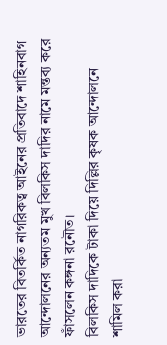ভারতের বিতর্কিত নাগরিকত্ব আইনের প্রতিবাদে শাহিনবাগ আন্দোলনের অন্যতম মুখ বিলকিস দাদির নামে মন্তব্য করে ফাঁসলেন কঙ্গনা রনৌত।
বিলকিস দাদিকে টাকা দিয়ে দিল্লির কৃষক আন্দোলনে শামিল করা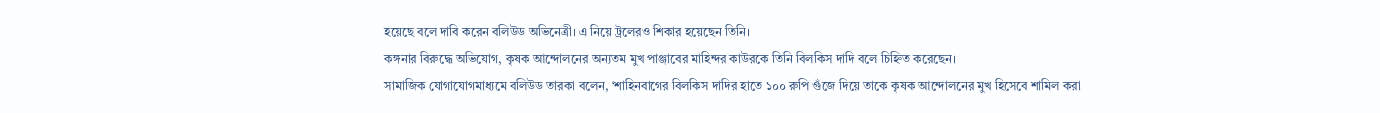হয়েছে বলে দাবি করেন বলিউড অভিনেত্রী। এ নিয়ে ট্রলেরও শিকার হয়েছেন তিনি।
কঙ্গনার বিরুদ্ধে অভিযোগ, কৃষক আন্দোলনের অন্যতম মুখ পাঞ্জাবের মাহিন্দর কাউরকে তিনি বিলকিস দাদি বলে চিহ্নিত করেছেন।
সামাজিক যোগাযোগমাধ্যমে বলিউড তারকা বলেন, ‘শাহিনবাগের বিলকিস দাদির হাতে ১০০ রুপি গুঁজে দিয়ে তাকে কৃষক আন্দোলনের মুখ হিসেবে শামিল করা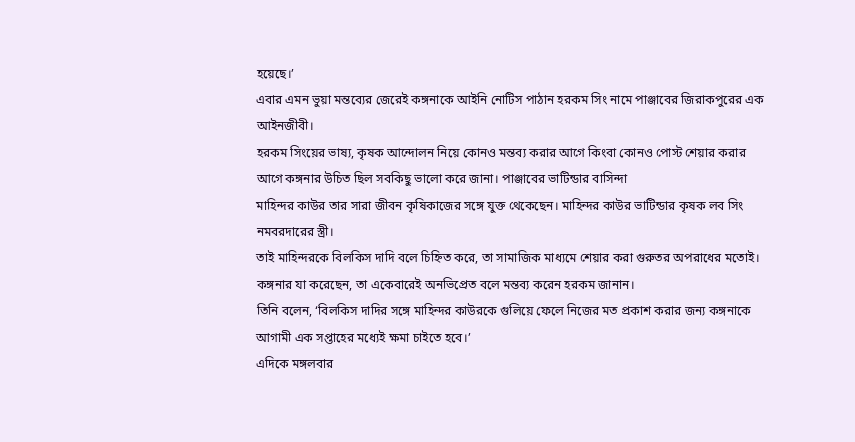হয়েছে।’
এবার এমন ভুয়া মন্তব্যের জেরেই কঙ্গনাকে আইনি নোটিস পাঠান হরকম সিং নামে পাঞ্জাবের জিরাকপুরের এক আইনজীবী।
হরকম সিংয়ের ভাষ্য, কৃষক আন্দোলন নিয়ে কোনও মন্তব্য করার আগে কিংবা কোনও পোস্ট শেয়ার করার আগে কঙ্গনার উচিত ছিল সবকিছু ভালো করে জানা। পাঞ্জাবের ভাটিন্ডার বাসিন্দা
মাহিন্দর কাউর তার সারা জীবন কৃষিকাজের সঙ্গে যুক্ত থেকেছেন। মাহিন্দর কাউর ভাটিন্ডার কৃষক লব সিং নমবরদারের স্ত্রী।
তাই মাহিন্দরকে বিলকিস দাদি বলে চিহ্নিত করে, তা সামাজিক মাধ্যমে শেয়ার করা গুরুতর অপরাধের মতোই। কঙ্গনার যা করেছেন, তা একেবারেই অনভিপ্রেত বলে মন্তব্য করেন হরকম জানান।
তিনি বলেন, ‘বিলকিস দাদির সঙ্গে মাহিন্দর কাউরকে গুলিয়ে ফেলে নিজের মত প্রকাশ করার জন্য কঙ্গনাকে আগামী এক সপ্তাহের মধ্যেই ক্ষমা চাইতে হবে।’
এদিকে মঙ্গলবার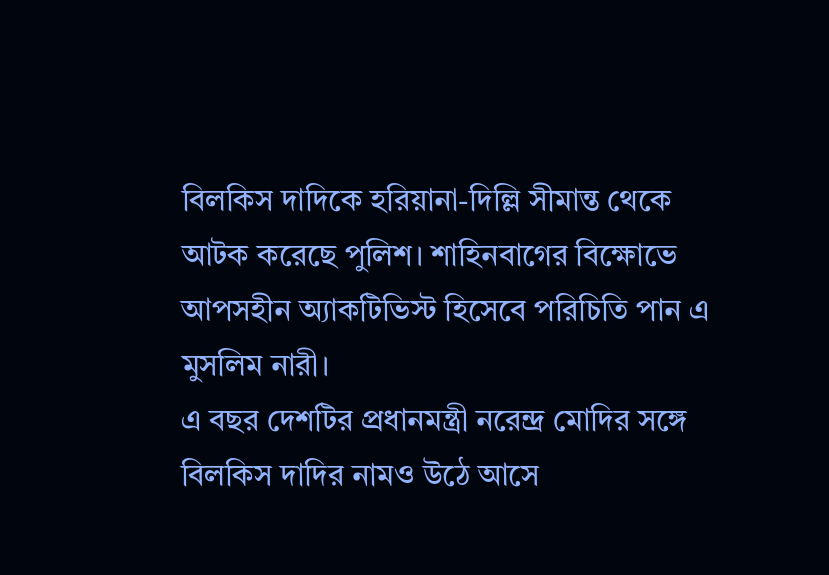বিলকিস দাদিকে হরিয়ানা-দিল্লি সীমান্ত থেকে আটক করেছে পুলিশ। শাহিনবাগের বিক্ষোভে আপসহীন অ্যাকটিভিস্ট হিসেবে পরিচিতি পান এ মুসলিম নারী।
এ বছর দেশটির প্রধানমন্ত্রী নরেন্দ্র মোদির সঙ্গে বিলকিস দাদির নামও উঠে আসে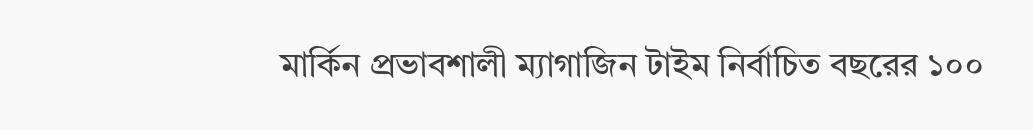মার্কিন প্রভাবশালী ম্যাগাজিন টাইম নির্বাচিত বছরের ১০০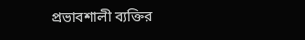প্রভাবশালী ব্যক্তির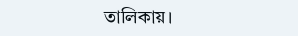তালিকায়।